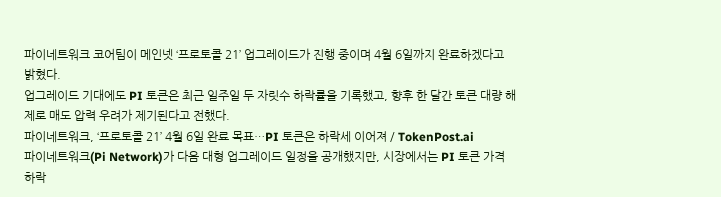파이네트워크 코어팀이 메인넷 ‘프로토콜 21’ 업그레이드가 진행 중이며 4월 6일까지 완료하겠다고 밝혔다.
업그레이드 기대에도 PI 토큰은 최근 일주일 두 자릿수 하락률을 기록했고, 향후 한 달간 토큰 대량 해제로 매도 압력 우려가 제기된다고 전했다.
파이네트워크, ‘프로토콜 21’ 4월 6일 완료 목표…PI 토큰은 하락세 이어져 / TokenPost.ai
파이네트워크(Pi Network)가 다음 대형 업그레이드 일정을 공개했지만, 시장에서는 PI 토큰 가격 하락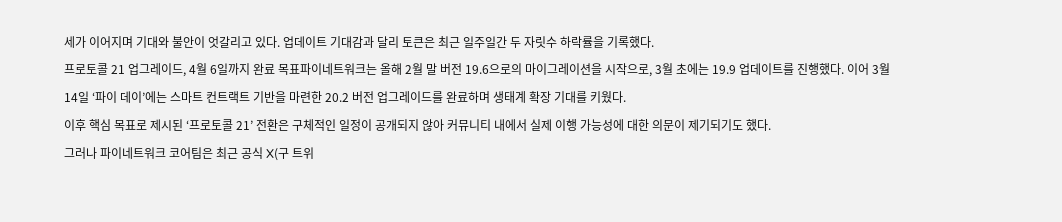세가 이어지며 기대와 불안이 엇갈리고 있다. 업데이트 기대감과 달리 토큰은 최근 일주일간 두 자릿수 하락률을 기록했다.
프로토콜 21 업그레이드, 4월 6일까지 완료 목표파이네트워크는 올해 2월 말 버전 19.6으로의 마이그레이션을 시작으로, 3월 초에는 19.9 업데이트를 진행했다. 이어 3월 14일 ‘파이 데이’에는 스마트 컨트랙트 기반을 마련한 20.2 버전 업그레이드를 완료하며 생태계 확장 기대를 키웠다.
이후 핵심 목표로 제시된 ‘프로토콜 21’ 전환은 구체적인 일정이 공개되지 않아 커뮤니티 내에서 실제 이행 가능성에 대한 의문이 제기되기도 했다.
그러나 파이네트워크 코어팀은 최근 공식 X(구 트위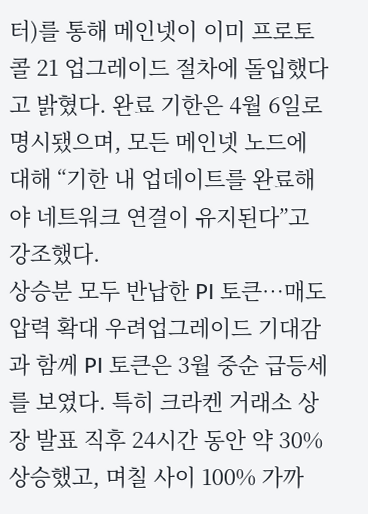터)를 통해 메인넷이 이미 프로토콜 21 업그레이드 절차에 돌입했다고 밝혔다. 완료 기한은 4월 6일로 명시됐으며, 모든 메인넷 노드에 대해 “기한 내 업데이트를 완료해야 네트워크 연결이 유지된다”고 강조했다.
상승분 모두 반납한 PI 토큰…매도 압력 확대 우려업그레이드 기대감과 함께 PI 토큰은 3월 중순 급등세를 보였다. 특히 크라켄 거래소 상장 발표 직후 24시간 동안 약 30% 상승했고, 며칠 사이 100% 가까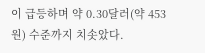이 급등하며 약 0.30달러(약 453원) 수준까지 치솟았다.